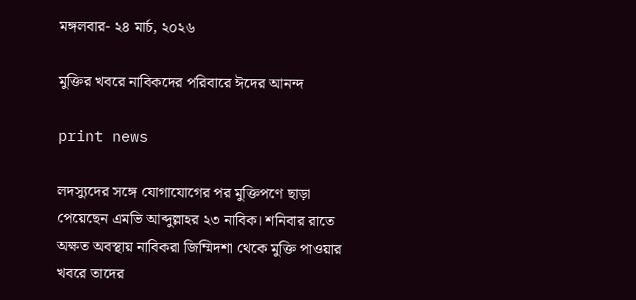মঙ্গলবার- ২৪ মার্চ, ২০২৬

মুক্তির খবরে নাবিকদের পরিবারে ঈদের আনন্দ

print news

লদস্যুদের সঙ্গে যোগাযোগের পর মুক্তিপণে ছাড়া পেয়েছেন এমভি আব্দুল্লাহর ২৩ নাবিক। শনিবার রাতে অক্ষত অবস্থায় নাবিকরা জিম্মিদশা থেকে মুক্তি পাওয়ার খবরে তাদের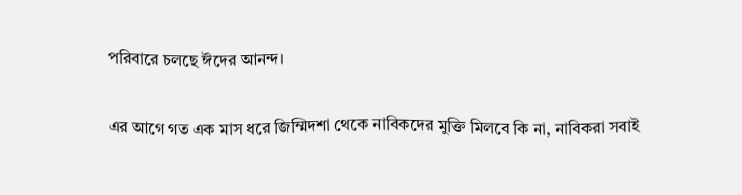পরিবারে চলছে ঈদের আনন্দ।

এর আগে গত এক মাস ধরে জিম্মিদশা থেকে নাবিকদের মুক্তি মিলবে কি না, নাবিকরা সবাই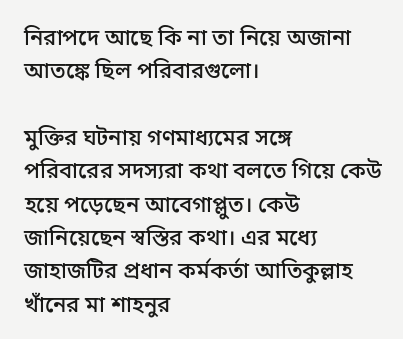নিরাপদে আছে কি না তা নিয়ে অজানা আতঙ্কে ছিল পরিবারগুলো।

মুক্তির ঘটনায় গণমাধ্যমের সঙ্গে পরিবারের সদস্যরা কথা বলতে গিয়ে কেউ হয়ে পড়েছেন আবেগাপ্লুত। কেউ জানিয়েছেন স্বস্তির কথা। এর মধ্যে জাহাজটির প্রধান কর্মকর্তা আতিকুল্লাহ খাঁনের মা শাহনুর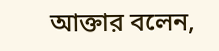আক্তার বলেন,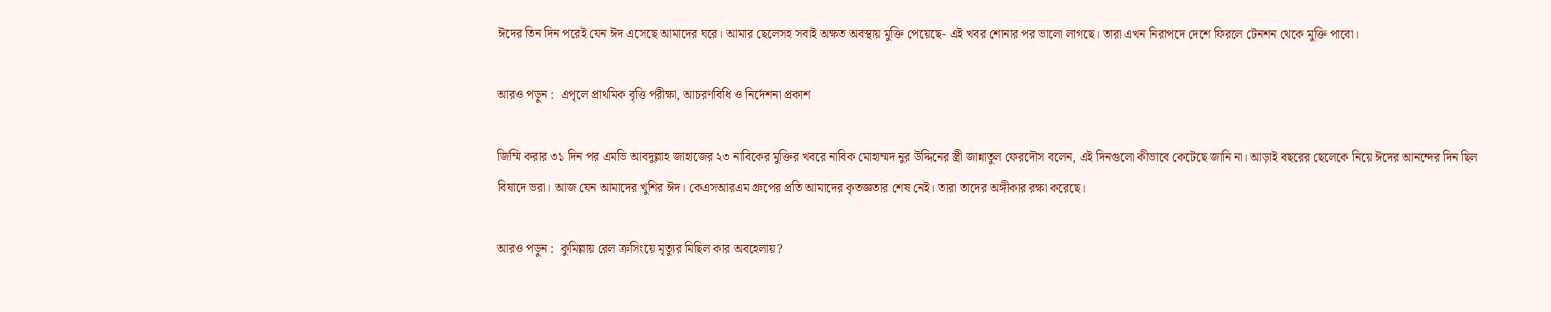ঈদের তিন দিন পরেই যেন ঈদ এসেছে আমাদের ঘরে। আমার ছেলেসহ সবাই অক্ষত অবস্থায় মুক্তি পেয়েছে- এই খবর শোনার পর ভালো লাগছে। তারা এখন নিরাপদে দেশে ফিরলে টেনশন থেকে মুক্তি পাবো।

আরও পড়ুন :  এপৃলে প্রাথমিক বৃত্তি পরীক্ষা, আচরণবিধি ও নির্দেশনা প্রকাশ

জিম্মি করার ৩১ দিন পর এমভি আবদুল্লাহ জাহাজের ২৩ নাবিকের মুক্তির খবরে নাবিক মোহাম্মদ নুর উদ্দিনের স্ত্রী জান্নাতুল ফেরদৌস বলেন, এই দিনগুলো কীভাবে কেটেছে জানি না। আড়াই বছরের ছেলেকে নিয়ে ঈদের আনন্দের দিন ছিল বিষাদে ভরা। আজ যেন আমাদের খুশির ঈদ। কেএসআরএম গ্রুপের প্রতি আমাদের কৃতজ্ঞতার শেষ নেই। তারা তাদের অঙ্গীকার রক্ষা করেছে।

আরও পড়ুন :  কুমিল্লায় রেল ক্রসিংয়ে মৃত্যুর মিছিল কার অবহেলায়?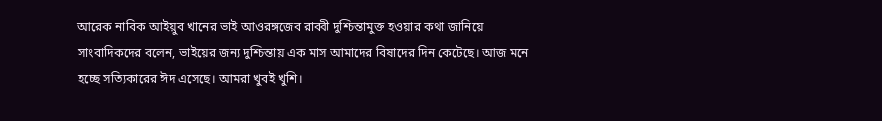আরেক নাবিক আইয়ুব খানের ভাই আওরঙ্গজেব রাব্বী দুশ্চিন্তামুক্ত হওয়ার কথা জানিয়ে সাংবাদিকদের বলেন, ভাইয়ের জন্য দুশ্চিন্তায় এক মাস আমাদের বিষাদের দিন কেটেছে। আজ মনে হচ্ছে সত্যিকারের ঈদ এসেছে। আমরা খুবই খুশি।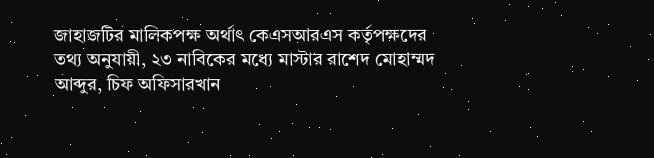জাহাজটির মালিকপক্ষ অর্থাৎ কেএসআরএস কর্তৃপক্ষদের তথ্য অনুযায়ী, ২৩ নাবিকের মধ্যে মাস্টার রাশেদ মোহাম্মদ আব্দুর, চিফ অফিসারখান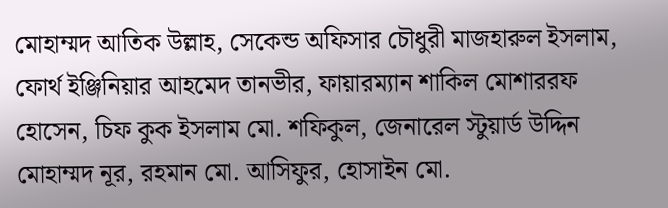মোহাম্মদ আতিক উল্লাহ, সেকেন্ড অফিসার চৌধুরী মাজহারুল ইসলাম, ফোর্থ ইঞ্জিনিয়ার আহমেদ তানভীর, ফায়ারম্যান শাকিল মোশাররফ হোসেন, চিফ কুক ইসলাম মো. শফিকুল, জেনারেল স্টুয়ার্ড উদ্দিন মোহাম্মদ নূর, রহমান মো. আসিফুর, হোসাইন মো.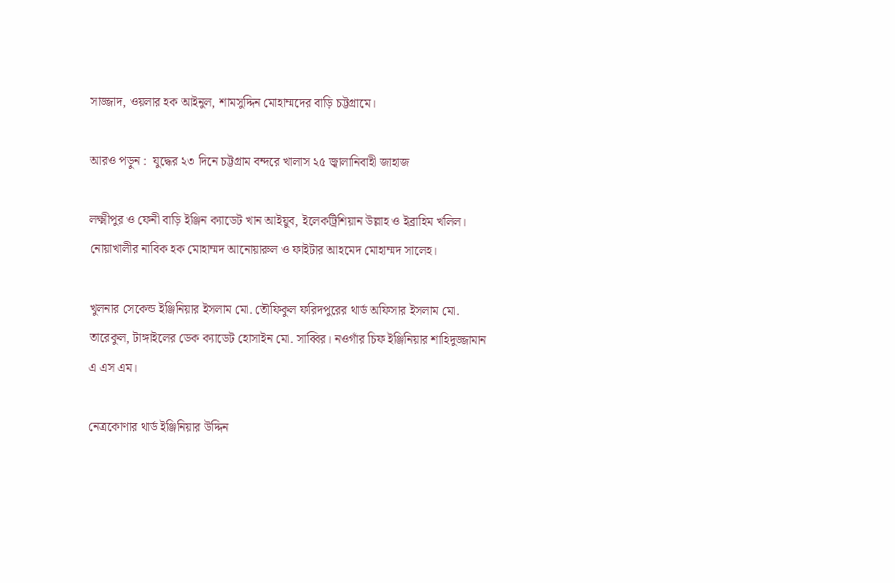সাজ্জাদ, ওয়লার হক আইনুল, শামসুদ্দিন মোহাম্মদের বাড়ি চট্টগ্রামে।

আরও পড়ুন :  যুদ্ধের ২৩ দিনে চট্টগ্রাম বন্দরে খালাস ২৫ জ্বালানিবাহী জাহাজ

লক্ষ্মীপুর ও ফেনী বাড়ি ইঞ্জিন ক্যাডেট খান আইয়ুব, ইলেকট্রিশিয়ান উল্লাহ ও ইব্রাহিম খলিল। নোয়াখালীর নাবিক হক মোহাম্মদ আনোয়ারুল ও ফাইটার আহমেদ মোহাম্মদ সালেহ।

খুলনার সেকেন্ড ইঞ্জিনিয়ার ইসলাম মো. তৌফিকুল ফরিদপুরের থার্ড অফিসার ইসলাম মো. তারেকুল, টাঙ্গাইলের ডেক ক্যাডেট হোসাইন মো. সাব্বির। নওগাঁর চিফ ইঞ্জিনিয়ার শাহিদুজ্জামান এ এস এম।

নেত্রকোণার থার্ড ইঞ্জিনিয়ার উদ্দিন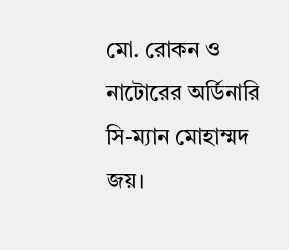মো. রোকন ও নাটোরের অর্ডিনারি সি-ম্যান মোহাম্মদ জয়।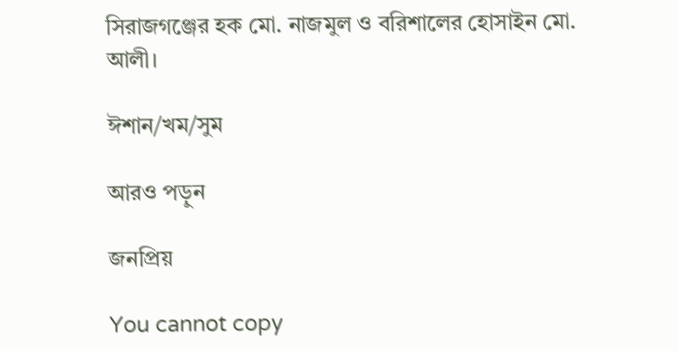সিরাজগঞ্জের হক মো. নাজমুল ও বরিশালের হোসাইন মো. আলী।

ঈশান/খম/সুম

আরও পড়ুন

জনপ্রিয়

You cannot copy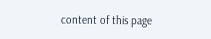content of this page